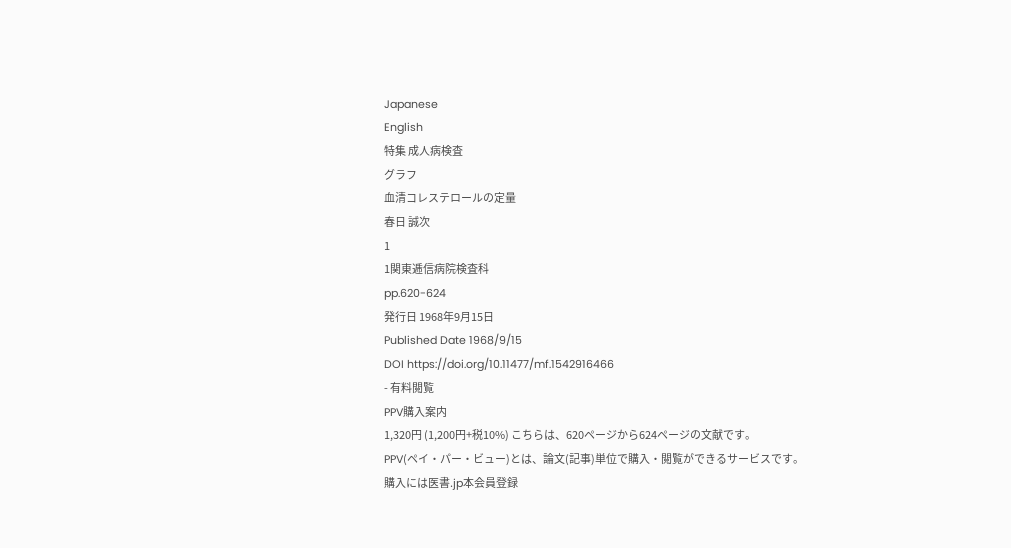Japanese
English
特集 成人病検査
グラフ
血清コレステロールの定量
春日 誠次
1
1関東逓信病院検査科
pp.620-624
発行日 1968年9月15日
Published Date 1968/9/15
DOI https://doi.org/10.11477/mf.1542916466
- 有料閲覧
PPV購入案内
1,320円 (1,200円+税10%) こちらは、620ページから624ページの文献です。
PPV(ペイ・パー・ビュー)とは、論文(記事)単位で購入・閲覧ができるサービスです。
購入には医書.jp本会員登録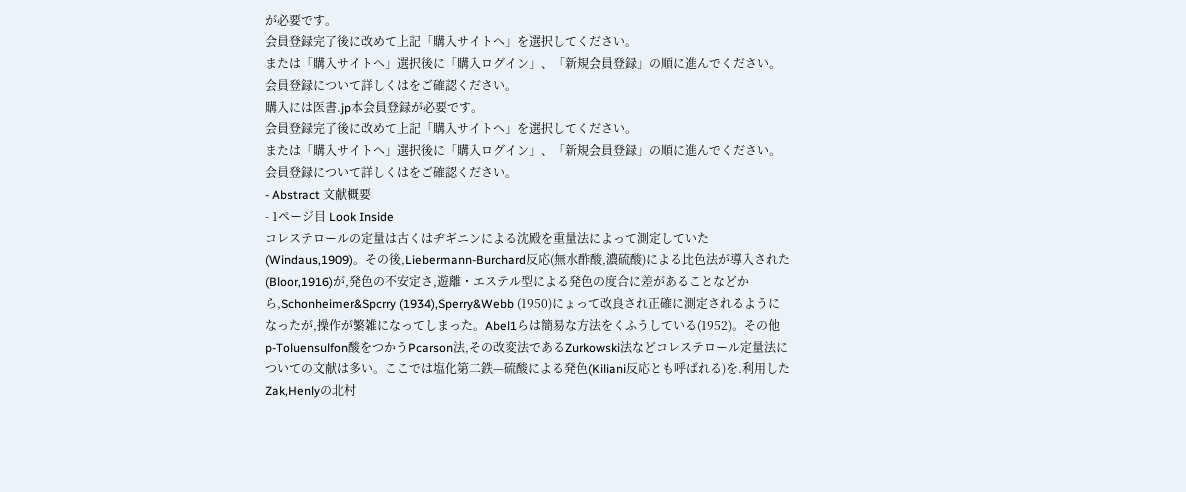が必要です。
会員登録完了後に改めて上記「購入サイトへ」を選択してください。
または「購入サイトへ」選択後に「購入ログイン」、「新規会員登録」の順に進んでください。
会員登録について詳しくはをご確認ください。
購入には医書.jp本会員登録が必要です。
会員登録完了後に改めて上記「購入サイトへ」を選択してください。
または「購入サイトへ」選択後に「購入ログイン」、「新規会員登録」の順に進んでください。
会員登録について詳しくはをご確認ください。
- Abstract 文献概要
- 1ページ目 Look Inside
コレステロールの定量は古くはヂギニンによる沈殿を重量法によって測定していた(Windaus,1909)。その後,Liebermann-Burchard反応(無水酢酸,濃硫酸)による比色法が導入された(Bloor,1916)が,発色の不安定さ,遊離・エステル型による発色の度合に差があることなどから,Schonheimer&Spcrry (1934),Sperry&Webb (1950)にょって改良され正確に測定されるようになったが,操作が繁雑になってしまった。Abel1らは簡易な方法をくふうしている(1952)。その他p-Toluensulfon酸をつかうPcarson法,その改変法であるZurkowski法などコレステロール定量法についての文献は多い。ここでは塩化第二鉄—硫酸による発色(Kiliani反応とも呼ばれる)を.利用したZak,Henlyの北村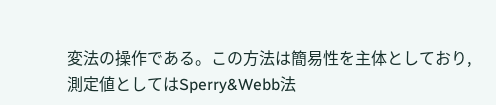変法の操作である。この方法は簡易性を主体としており,測定値としてはSperry&Webb法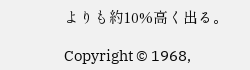よりも約10%高く出る。

Copyright © 1968,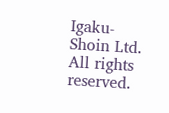Igaku-Shoin Ltd. All rights reserved.